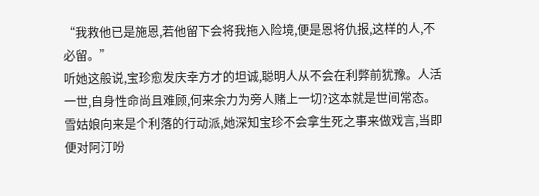“我救他已是施恩,若他留下会将我拖入险境,便是恩将仇报,这样的人,不必留。”
听她这般说,宝珍愈发庆幸方才的坦诚,聪明人从不会在利弊前犹豫。人活一世,自身性命尚且难顾,何来余力为旁人赌上一切?这本就是世间常态。
雪姑娘向来是个利落的行动派,她深知宝珍不会拿生死之事来做戏言,当即便对阿汀吩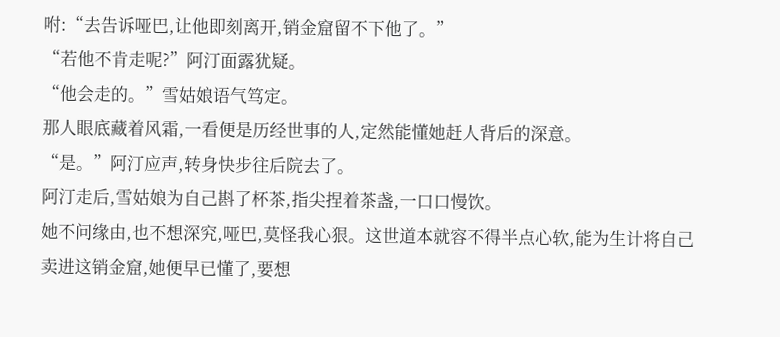咐:“去告诉哑巴,让他即刻离开,销金窟留不下他了。”
“若他不肯走呢?”阿汀面露犹疑。
“他会走的。”雪姑娘语气笃定。
那人眼底藏着风霜,一看便是历经世事的人,定然能懂她赶人背后的深意。
“是。”阿汀应声,转身快步往后院去了。
阿汀走后,雪姑娘为自己斟了杯茶,指尖捏着茶盏,一口口慢饮。
她不问缘由,也不想深究,哑巴,莫怪我心狠。这世道本就容不得半点心软,能为生计将自己卖进这销金窟,她便早已懂了,要想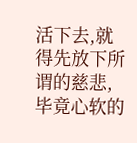活下去,就得先放下所谓的慈悲,毕竟心软的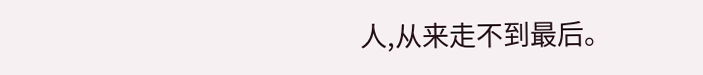人,从来走不到最后。